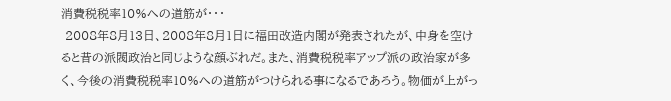消費税税率10%への道筋が・・・
 2008年8月13日、2008年8月1日に福田改造内閣が発表されたが、中身を空けると昔の派閥政治と同じような顔ぶれだ。また、消費税税率アップ派の政治家が多く、今後の消費税税率10%への道筋がつけられる事になるであろう。物価が上がっ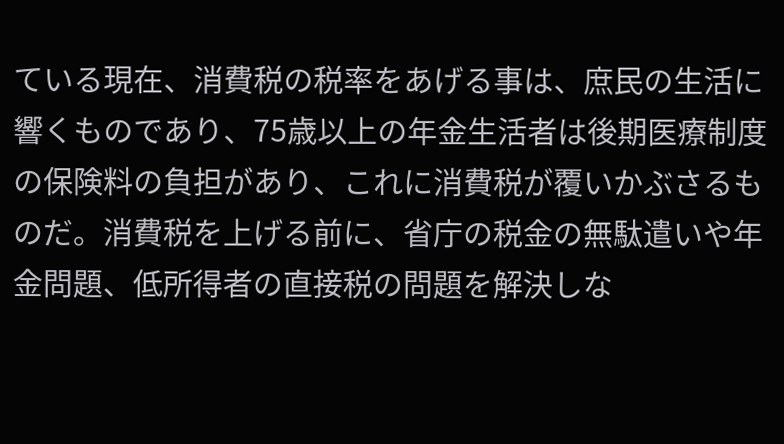ている現在、消費税の税率をあげる事は、庶民の生活に響くものであり、75歳以上の年金生活者は後期医療制度の保険料の負担があり、これに消費税が覆いかぶさるものだ。消費税を上げる前に、省庁の税金の無駄遣いや年金問題、低所得者の直接税の問題を解決しな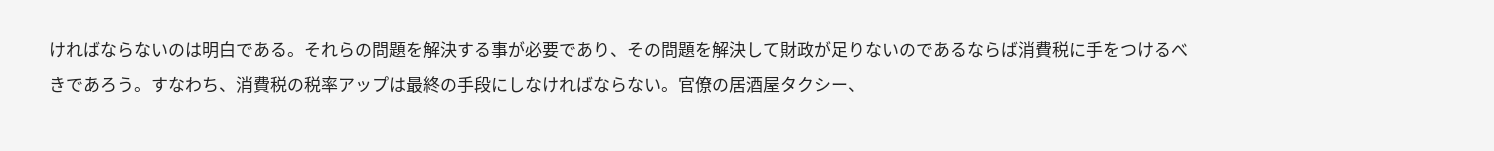ければならないのは明白である。それらの問題を解決する事が必要であり、その問題を解決して財政が足りないのであるならば消費税に手をつけるべきであろう。すなわち、消費税の税率アップは最終の手段にしなければならない。官僚の居酒屋タクシー、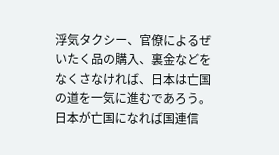浮気タクシー、官僚によるぜいたく品の購入、裏金などをなくさなければ、日本は亡国の道を一気に進むであろう。日本が亡国になれば国連信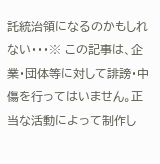託統治領になるのかもしれない・・・※ この記事は、企業・団体等に対して誹謗・中傷を行ってはいません。正当な活動によって制作し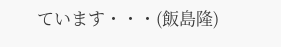ています・・・(飯島隆)